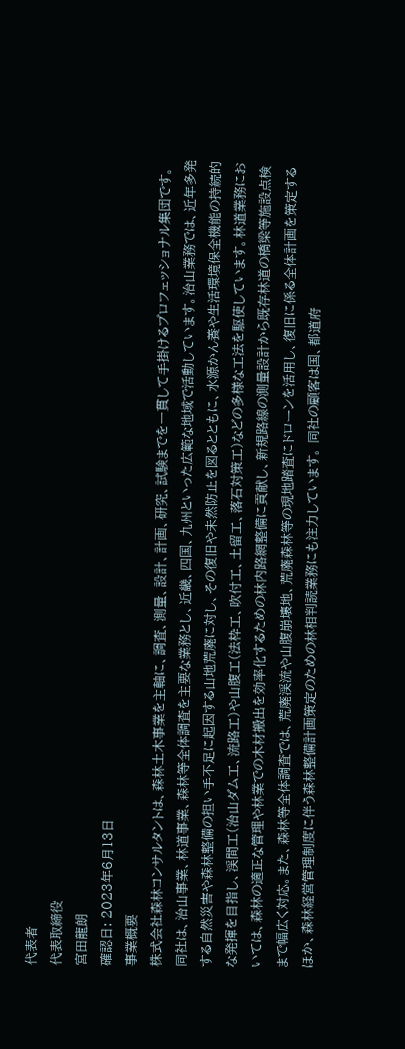代表者
代表取締役
宮田龍朗
確認日: 2023年6月13日
事業概要
株式会社森林コンサルタントは、森林土木事業を主軸に、調査、測量、設計、計画、研究、試験までを一貫して手掛けるプロフェッショナル集団です。同社は、治山事業、林道事業、森林等全体調査を主要な業務とし、近畿、四国、九州といった広範な地域で活動しています。治山業務では、近年多発する自然災害や森林整備の担い手不足に起因する山地荒廃に対し、その復旧や未然防止を図るとともに、水源かん養や生活環境保全機能の持続的な発揮を目指し、渓間工(治山ダム工、流路工)や山腹工(法枠工、吹付工、土留工、落石対策工)などの多様な工法を駆使しています。林道業務においては、森林の適正な管理や林業での木材搬出を効率化するための林内路網整備に貢献し、新規路線の測量設計から既存林道の橋梁等施設点検まで幅広く対応。また、森林等全体調査では、荒廃渓流や山腹崩壊地、荒廃森林等の現地踏査にドローンを活用し、復旧に係る全体計画を策定するほか、森林経営管理制度に伴う森林整備計画策定のための林相判読業務にも注力しています。 同社の顧客は国、都道府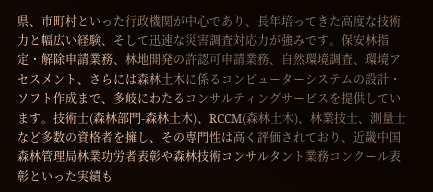県、市町村といった行政機関が中心であり、長年培ってきた高度な技術力と幅広い経験、そして迅速な災害調査対応力が強みです。保安林指定・解除申請業務、林地開発の許認可申請業務、自然環境調査、環境アセスメント、さらには森林土木に係るコンピューターシステムの設計・ソフト作成まで、多岐にわたるコンサルティングサービスを提供しています。技術士(森林部門-森林土木)、RCCM(森林土木)、林業技士、測量士など多数の資格者を擁し、その専門性は高く評価されており、近畿中国森林管理局林業功労者表彰や森林技術コンサルタント業務コンクール表彰といった実績も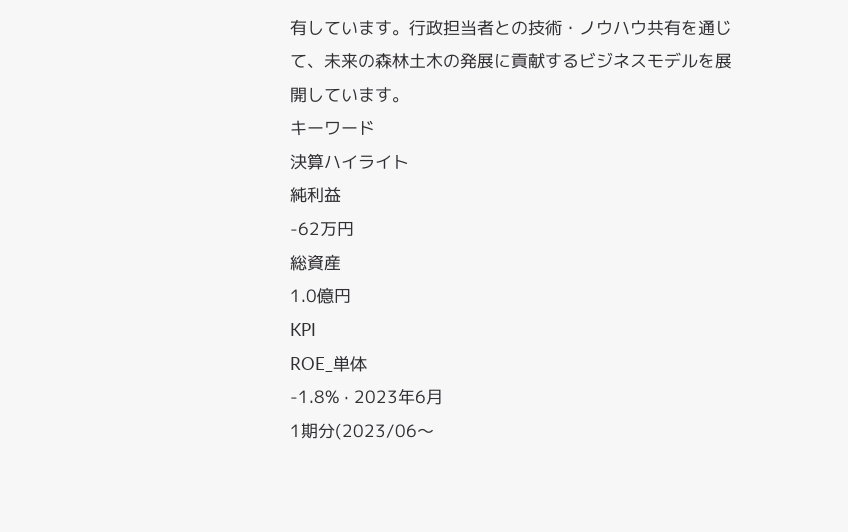有しています。行政担当者との技術・ノウハウ共有を通じて、未来の森林土木の発展に貢献するビジネスモデルを展開しています。
キーワード
決算ハイライト
純利益
-62万円
総資産
1.0億円
KPI
ROE_単体
-1.8% · 2023年6月
1期分(2023/06〜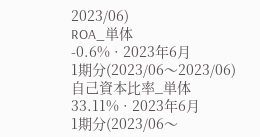2023/06)
ROA_単体
-0.6% · 2023年6月
1期分(2023/06〜2023/06)
自己資本比率_単体
33.11% · 2023年6月
1期分(2023/06〜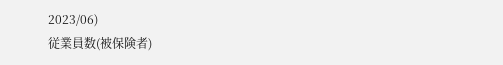2023/06)
従業員数(被保険者)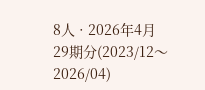8人 · 2026年4月
29期分(2023/12〜2026/04)